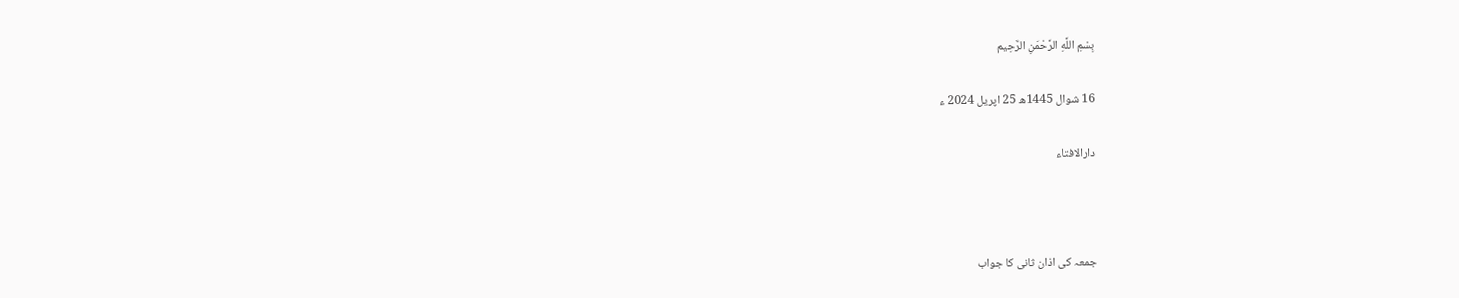بِسْمِ اللَّهِ الرَّحْمَنِ الرَّحِيم

16 شوال 1445ھ 25 اپریل 2024 ء

دارالافتاء



جمعہ کی اذان ثانی کا جواب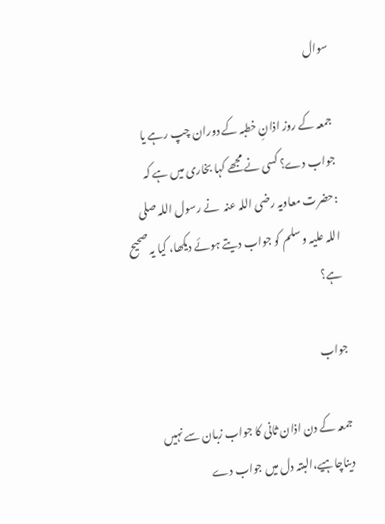سوال

جمعہ کے روز اذانِ خطبہ کے دوران چپ رہے یا جواب دے؟ کسی نے مجھے کہا بخاری میں ہے کہ :حضرت معاویہ رضی اللہ عنہ  نے رسول اللہ صلی اللہ علیہ و سلم کو جواب دیتے ہوئے دیکھا، کیا یہ صحیح ہے؟

جواب

جمعہ کے دن اذان ثانی کا جواب زبان سے نہیں دیناچاہیے،البتہ دل میں جواب دے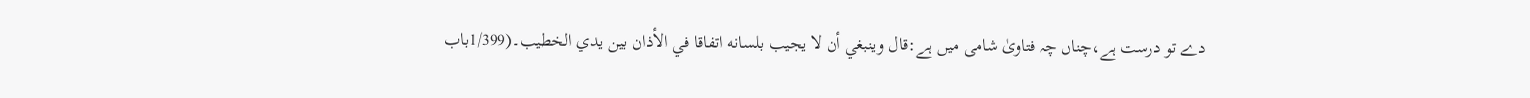دے تو درست ہے،چناں چہ فتاویٰ شامی میں ہے:قال وينبغي أن لا يجيب بلسانه اتفاقا في الأذان بين يدي الخطيب۔(1/399باب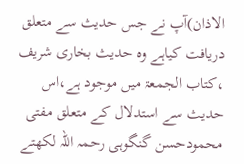الاذان)آپ نے جس حدیث سے متعلق دریافت کیاہے وہ حدیث بخاری شریف ،کتاب الجمعۃ میں موجود ہے،اس حدیث سے استدلال کے متعلق مفتی محمودحسن گنگوہی رحمہ اللہ لکھتے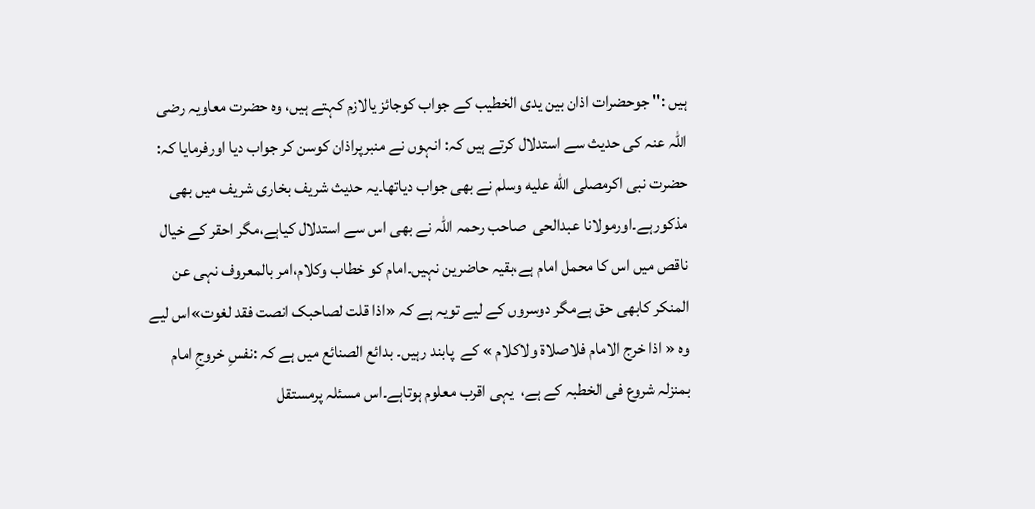ہیں :'' جوحضرات اذان بین یدی الخطیب کے جواب کوجائز یالازم کہتے ہیں، وہ حضرت معاویہ رضی اللہ عنہ کی حدیث سے استدلال کرتے ہیں کہ: انہوں نے منبرپراذان کوسن کر جواب دیا اورفرمایا کہ: حضرت نبی اکرمصلى الله عليه وسلم نے بھی جواب دیاتھا۔یہ حدیث شریف بخاری شریف میں بھی مذکورہے۔اورمولانا عبدالحی  صاحب رحمہ اللہ نے بھی اس سے استدلال کیاہے،مگر احقر کے خیال ناقص میں اس کا محمل امام ہے،بقیہ حاضرین نہیں۔امام کو خطاب وکلام،امر بالمعروف نہی عن المنکر کابھی حق ہےمگر دوسروں کے لیے تویہ ہے کہ «اذا قلت لصاحبک انصت فقد لغوت»اس لیے وہ « اذا خرج الامام فلاصلاۃ ولاکلام » کے  پابند رہیں۔ بدائع الصنائع میں ہے کہ :نفسِ خروجِ امام بمنزلہ شروع فی الخطبہ کے ہے،  یہی اقرب معلوم ہوتاہے۔اس مسئلہ پرمستقل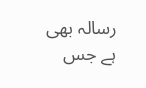رسالہ بھی ہے جس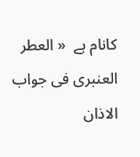کانام ہے  « العطر العنبری فی جواب الاذان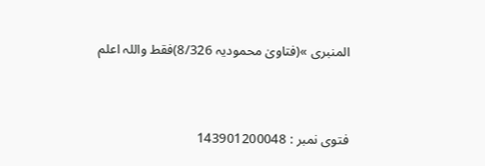المنبری »(فتاویٰ محمودیہ 8/326)فقط واللہ اعلم


فتوی نمبر : 143901200048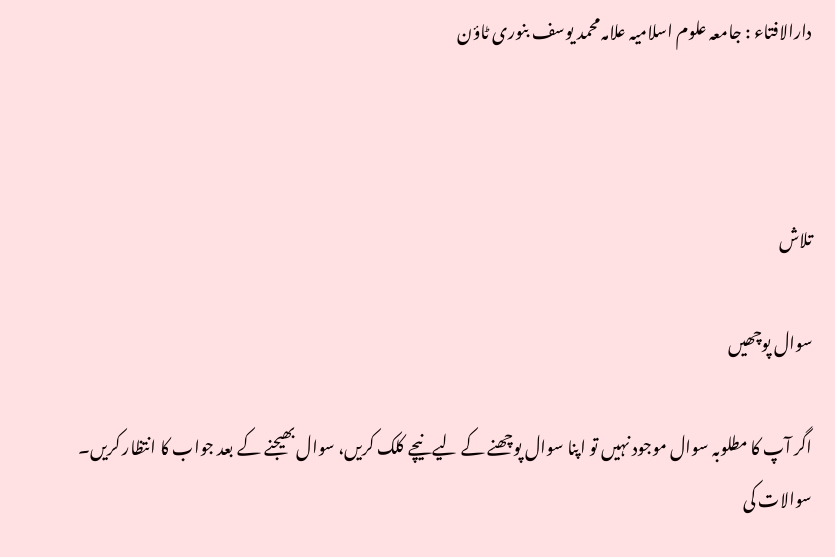دارالافتاء : جامعہ علوم اسلامیہ علامہ محمد یوسف بنوری ٹاؤن



تلاش

سوال پوچھیں

اگر آپ کا مطلوبہ سوال موجود نہیں تو اپنا سوال پوچھنے کے لیے نیچے کلک کریں، سوال بھیجنے کے بعد جواب کا انتظار کریں۔ سوالات کی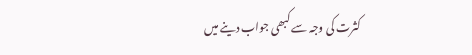کثرت کی وجہ سے کبھی جواب دینے میں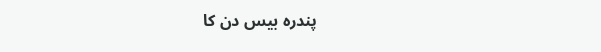پندرہ بیس دن کا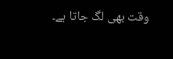وقت بھی لگ جاتا ہے۔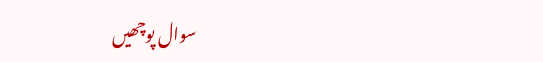سوال پوچھیں